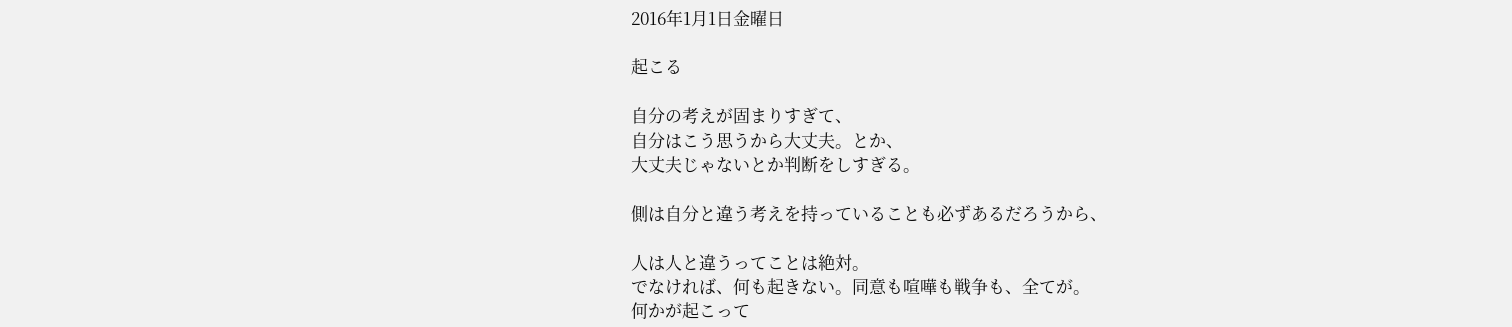2016年1月1日金曜日

起こる

自分の考えが固まりすぎて、
自分はこう思うから大丈夫。とか、
大丈夫じゃないとか判断をしすぎる。

側は自分と違う考えを持っていることも必ずあるだろうから、

人は人と違うってことは絶対。
でなければ、何も起きない。同意も喧嘩も戦争も、全てが。
何かが起こって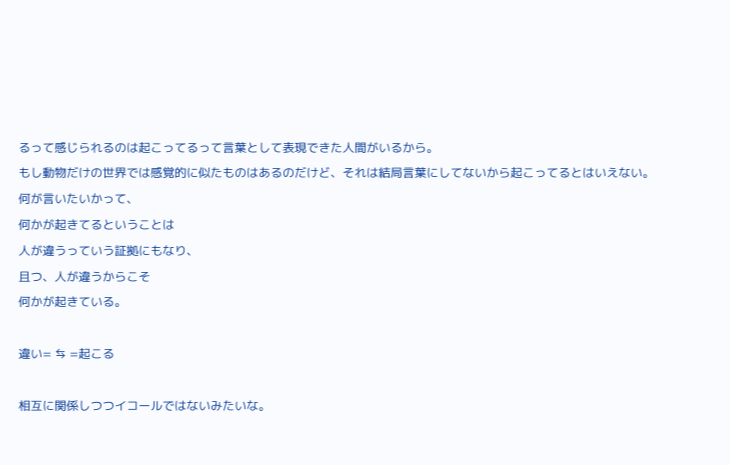るって感じられるのは起こってるって言葉として表現できた人間がいるから。
もし動物だけの世界では感覚的に似たものはあるのだけど、それは結局言葉にしてないから起こってるとはいえない。
何が言いたいかって、
何かが起きてるということは
人が違うっていう証拠にもなり、
且つ、人が違うからこそ
何かが起きている。

違い= ⇆ =起こる

相互に関係しつつイコールではないみたいな。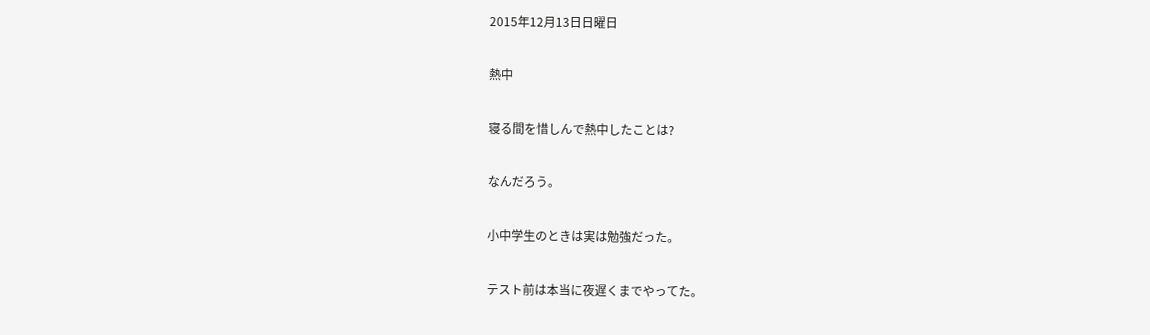2015年12月13日日曜日

熱中

寝る間を惜しんで熱中したことは?

なんだろう。

小中学生のときは実は勉強だった。

テスト前は本当に夜遅くまでやってた。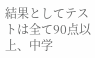結果としてテストは全て90点以上、中学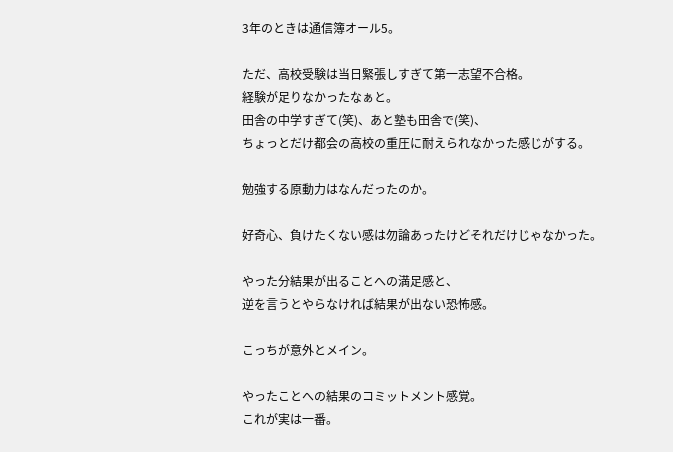3年のときは通信簿オール5。

ただ、高校受験は当日緊張しすぎて第一志望不合格。
経験が足りなかったなぁと。
田舎の中学すぎて(笑)、あと塾も田舎で(笑)、
ちょっとだけ都会の高校の重圧に耐えられなかった感じがする。

勉強する原動力はなんだったのか。

好奇心、負けたくない感は勿論あったけどそれだけじゃなかった。

やった分結果が出ることへの満足感と、
逆を言うとやらなければ結果が出ない恐怖感。

こっちが意外とメイン。

やったことへの結果のコミットメント感覚。
これが実は一番。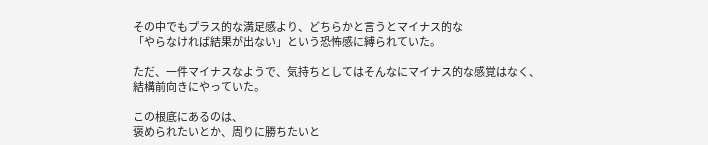その中でもプラス的な満足感より、どちらかと言うとマイナス的な
「やらなければ結果が出ない」という恐怖感に縛られていた。

ただ、一件マイナスなようで、気持ちとしてはそんなにマイナス的な感覚はなく、
結構前向きにやっていた。

この根底にあるのは、
褒められたいとか、周りに勝ちたいと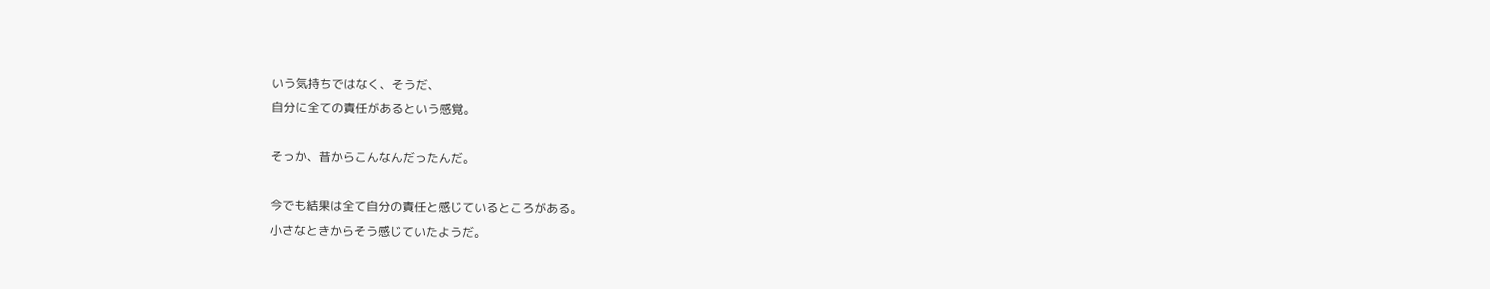いう気持ちではなく、そうだ、
自分に全ての責任があるという感覚。

そっか、昔からこんなんだったんだ。

今でも結果は全て自分の責任と感じているところがある。
小さなときからそう感じていたようだ。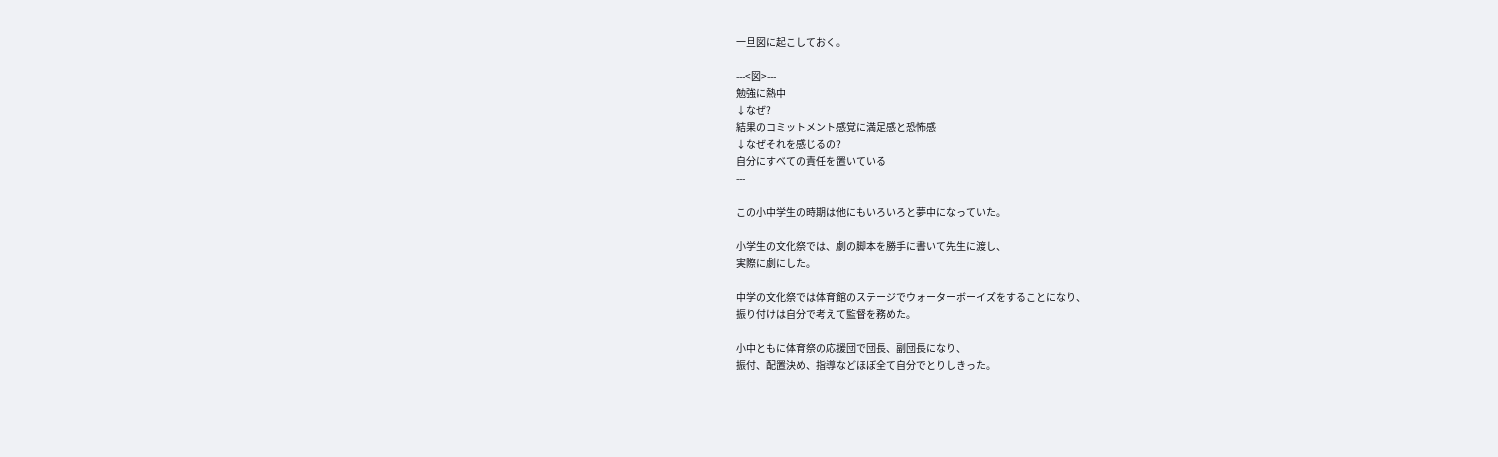一旦図に起こしておく。

---<図>---
勉強に熱中
↓なぜ?
結果のコミットメント感覚に満足感と恐怖感
↓なぜそれを感じるの?
自分にすべての責任を置いている
---

この小中学生の時期は他にもいろいろと夢中になっていた。

小学生の文化祭では、劇の脚本を勝手に書いて先生に渡し、
実際に劇にした。

中学の文化祭では体育館のステージでウォーターボーイズをすることになり、
振り付けは自分で考えて監督を務めた。

小中ともに体育祭の応援団で団長、副団長になり、
振付、配置決め、指導などほぼ全て自分でとりしきった。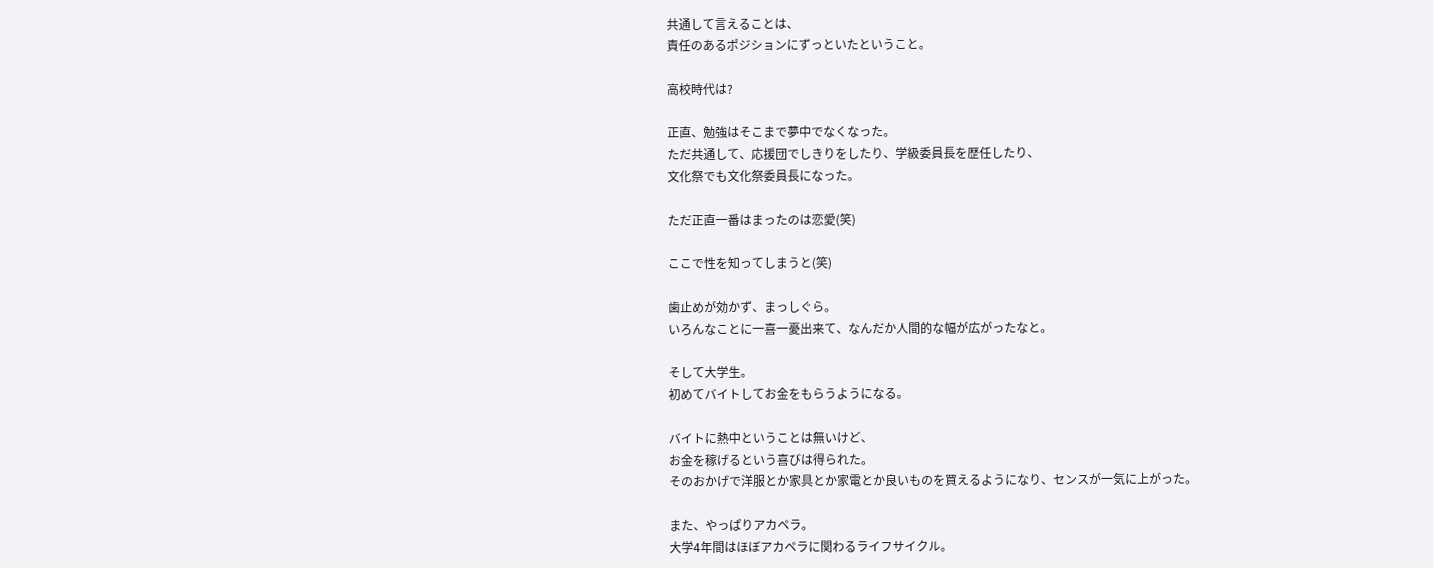共通して言えることは、
責任のあるポジションにずっといたということ。

高校時代は?

正直、勉強はそこまで夢中でなくなった。
ただ共通して、応援団でしきりをしたり、学級委員長を歴任したり、
文化祭でも文化祭委員長になった。

ただ正直一番はまったのは恋愛(笑)

ここで性を知ってしまうと(笑)

歯止めが効かず、まっしぐら。
いろんなことに一喜一憂出来て、なんだか人間的な幅が広がったなと。

そして大学生。
初めてバイトしてお金をもらうようになる。

バイトに熱中ということは無いけど、
お金を稼げるという喜びは得られた。
そのおかげで洋服とか家具とか家電とか良いものを買えるようになり、センスが一気に上がった。

また、やっぱりアカペラ。
大学4年間はほぼアカペラに関わるライフサイクル。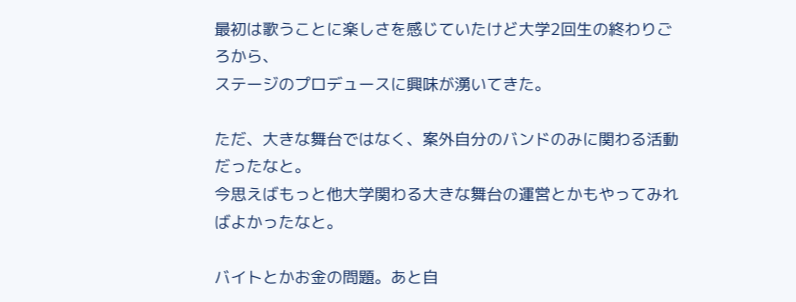最初は歌うことに楽しさを感じていたけど大学2回生の終わりごろから、
ステージのプロデュースに興味が湧いてきた。

ただ、大きな舞台ではなく、案外自分のバンドのみに関わる活動だったなと。
今思えばもっと他大学関わる大きな舞台の運営とかもやってみればよかったなと。

バイトとかお金の問題。あと自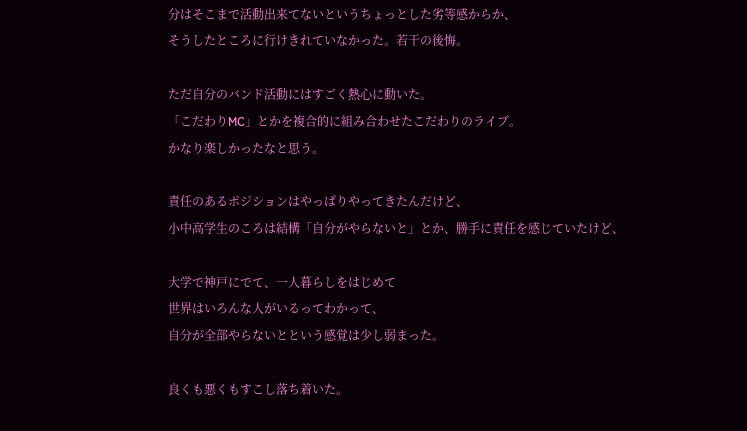分はそこまで活動出来てないというちょっとした劣等感からか、
そうしたところに行けきれていなかった。若干の後悔。

ただ自分のバンド活動にはすごく熱心に動いた。
「こだわりMC」とかを複合的に組み合わせたこだわりのライブ。
かなり楽しかったなと思う。

責任のあるポジションはやっぱりやってきたんだけど、
小中高学生のころは結構「自分がやらないと」とか、勝手に責任を感じていたけど、

大学で神戸にでて、一人暮らしをはじめて
世界はいろんな人がいるってわかって、
自分が全部やらないとという感覚は少し弱まった。

良くも悪くもすこし落ち着いた。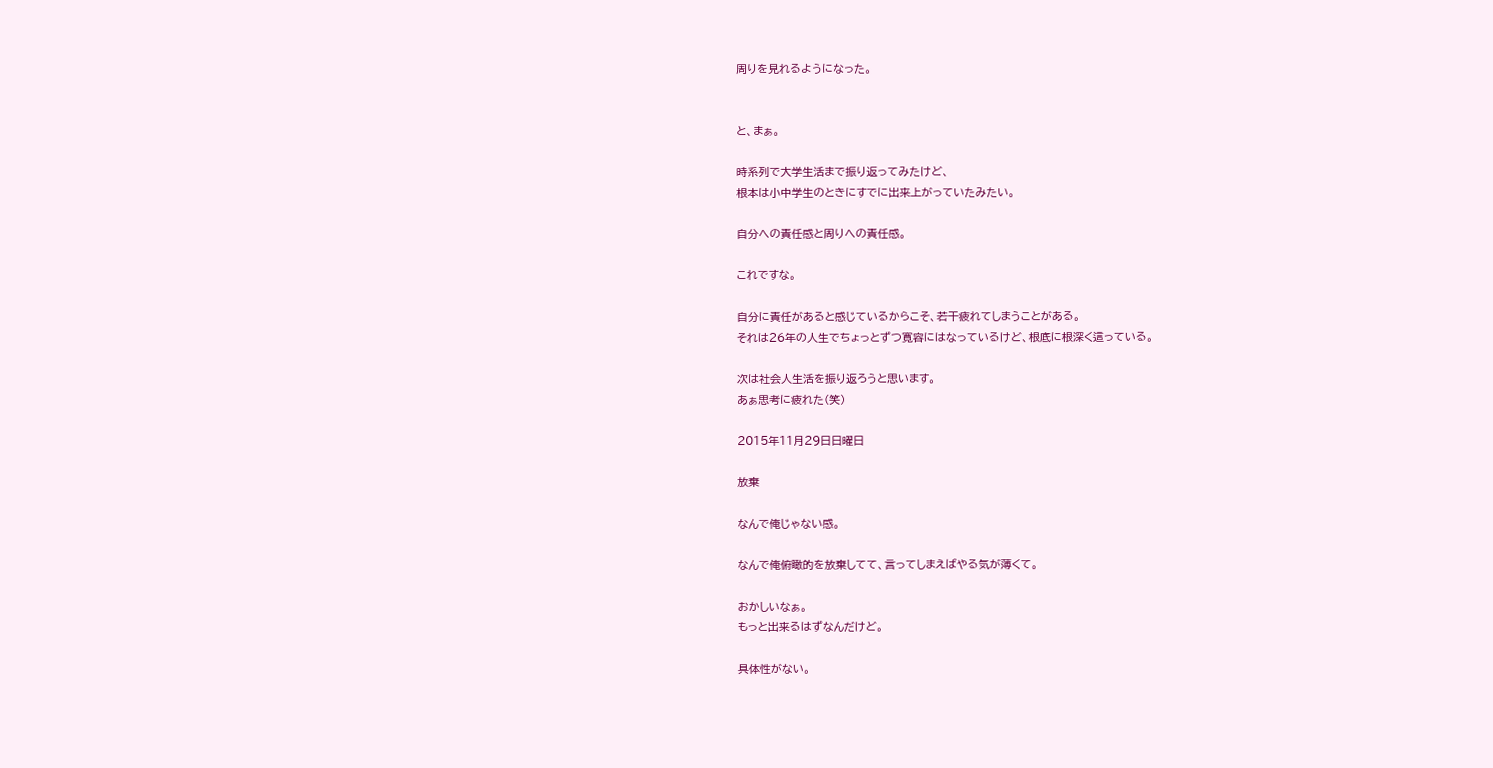周りを見れるようになった。


と、まぁ。

時系列で大学生活まで振り返ってみたけど、
根本は小中学生のときにすでに出来上がっていたみたい。

自分への責任感と周りへの責任感。

これですな。

自分に責任があると感じているからこそ、若干疲れてしまうことがある。
それは26年の人生でちょっとずつ寛容にはなっているけど、根底に根深く這っている。

次は社会人生活を振り返ろうと思います。
あぁ思考に疲れた(笑)

2015年11月29日日曜日

放棄

なんで俺じゃない感。

なんで俺俯瞰的を放棄してて、言ってしまえばやる気が薄くて。

おかしいなぁ。
もっと出来るはずなんだけど。

具体性がない。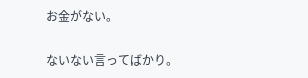お金がない。

ないない言ってばかり。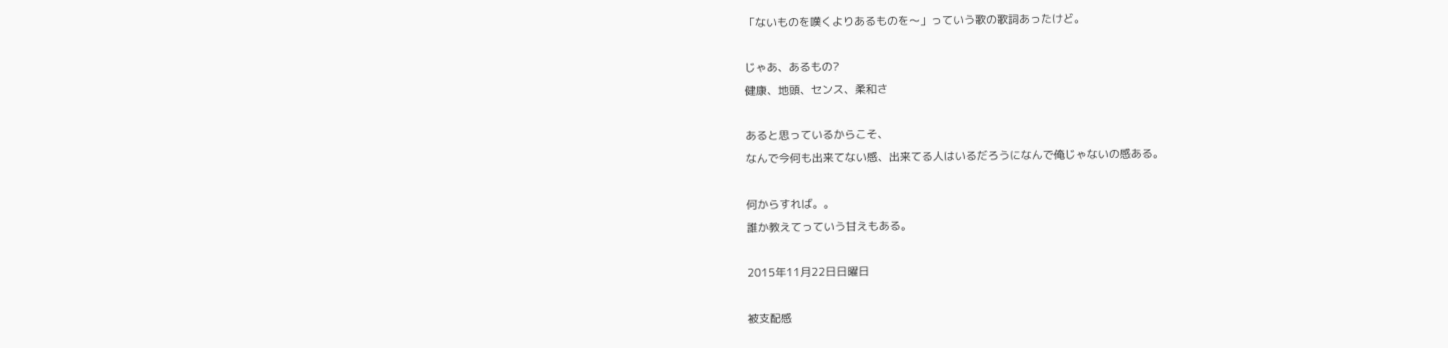「ないものを嘆くよりあるものを〜」っていう歌の歌詞あったけど。

じゃあ、あるもの?
健康、地頭、センス、柔和さ

あると思っているからこそ、
なんで今何も出来てない感、出来てる人はいるだろうになんで俺じゃないの感ある。

何からすれば。。
誰か教えてっていう甘えもある。

2015年11月22日日曜日

被支配感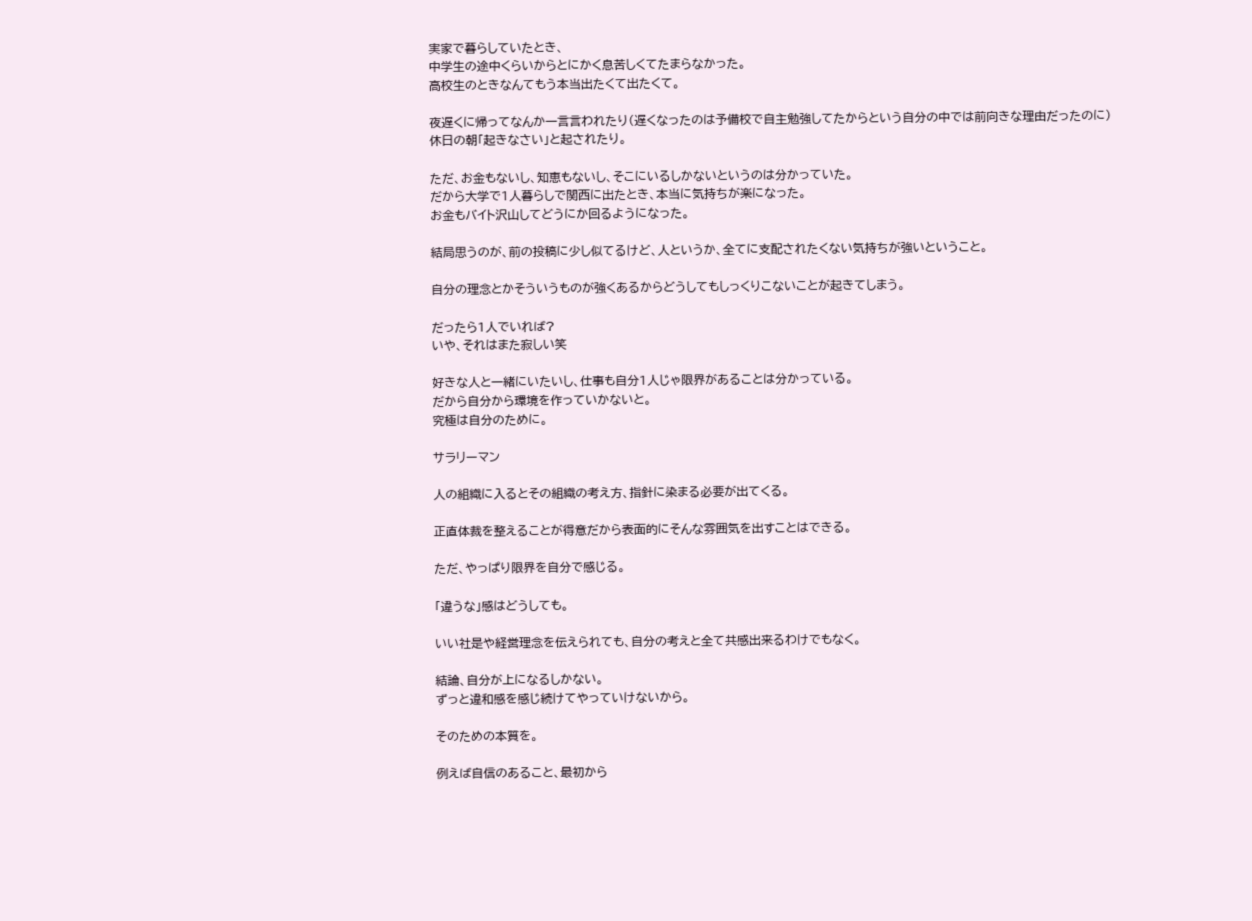実家で暮らしていたとき、
中学生の途中くらいからとにかく息苦しくてたまらなかった。
高校生のときなんてもう本当出たくて出たくて。

夜遅くに帰ってなんか一言言われたり(遅くなったのは予備校で自主勉強してたからという自分の中では前向きな理由だったのに)
休日の朝「起きなさい」と起されたり。

ただ、お金もないし、知恵もないし、そこにいるしかないというのは分かっていた。
だから大学で1人暮らしで関西に出たとき、本当に気持ちが楽になった。
お金もバイト沢山してどうにか回るようになった。

結局思うのが、前の投稿に少し似てるけど、人というか、全てに支配されたくない気持ちが強いということ。

自分の理念とかそういうものが強くあるからどうしてもしっくりこないことが起きてしまう。

だったら1人でいれば?
いや、それはまた寂しい笑

好きな人と一緒にいたいし、仕事も自分1人じゃ限界があることは分かっている。
だから自分から環境を作っていかないと。
究極は自分のために。

サラリーマン

人の組織に入るとその組織の考え方、指針に染まる必要が出てくる。

正直体裁を整えることが得意だから表面的にそんな雰囲気を出すことはできる。

ただ、やっぱり限界を自分で感じる。

「違うな」感はどうしても。

いい社是や経営理念を伝えられても、自分の考えと全て共感出来るわけでもなく。

結論、自分が上になるしかない。
ずっと違和感を感じ続けてやっていけないから。

そのための本質を。

例えば自信のあること、最初から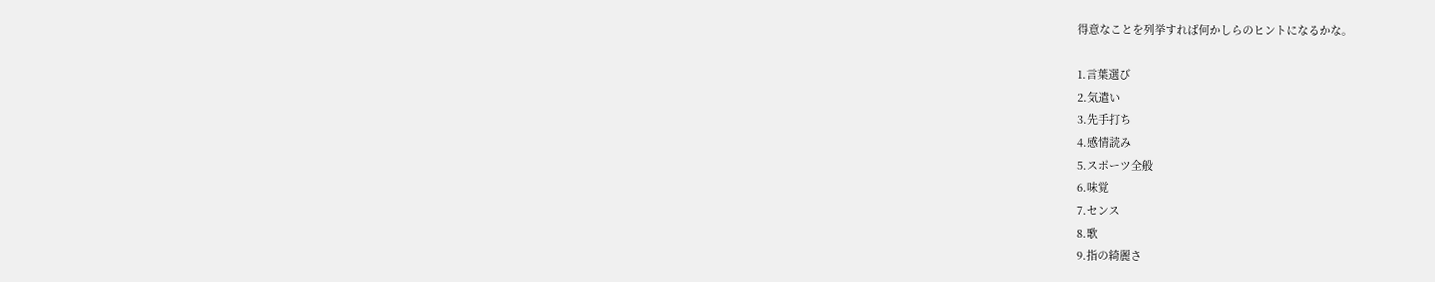得意なことを列挙すれば何かしらのヒントになるかな。

1.言葉選び
2.気遣い
3.先手打ち
4.感情読み
5.スポーツ全般
6.味覚
7.センス
8.歌
9.指の綺麗さ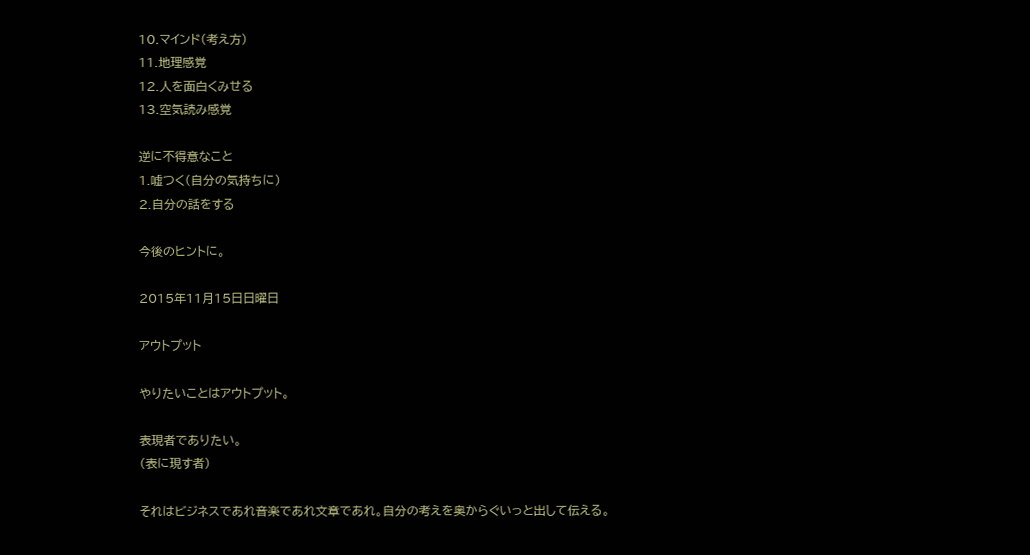10.マインド(考え方)
11.地理感覚
12.人を面白くみせる
13.空気読み感覚

逆に不得意なこと
1.嘘つく(自分の気持ちに)
2.自分の話をする

今後のヒントに。

2015年11月15日日曜日

アウトプット

やりたいことはアウトプット。

表現者でありたい。
(表に現す者)

それはビジネスであれ音楽であれ文章であれ。自分の考えを奥からぐいっと出して伝える。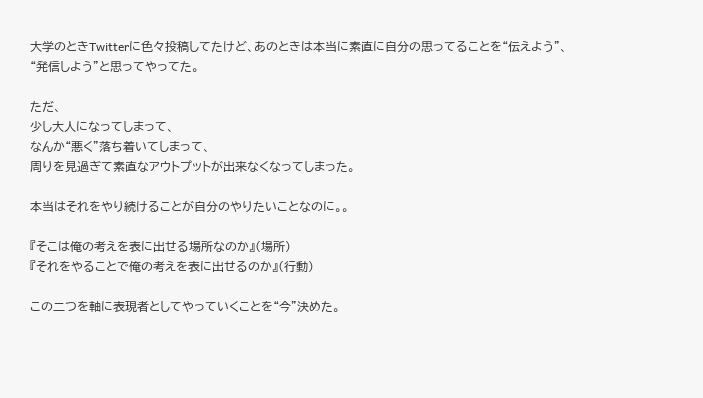大学のときTwitterに色々投稿してたけど、あのときは本当に素直に自分の思ってることを“伝えよう”、“発信しよう”と思ってやってた。

ただ、
少し大人になってしまって、
なんか“悪く”落ち着いてしまって、
周りを見過ぎて素直なアウトプットが出来なくなってしまった。

本当はそれをやり続けることが自分のやりたいことなのに。。

『そこは俺の考えを表に出せる場所なのか』(場所)
『それをやることで俺の考えを表に出せるのか』(行動)

この二つを軸に表現者としてやっていくことを“今”決めた。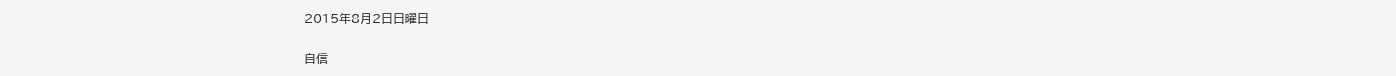2015年8月2日日曜日

自信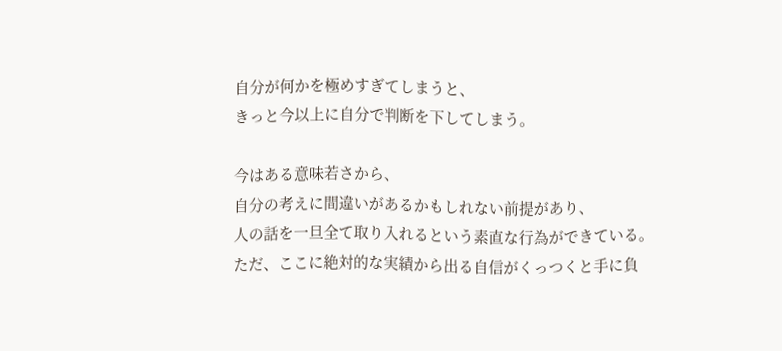自分が何かを極めすぎてしまうと、
きっと今以上に自分で判断を下してしまう。

今はある意味若さから、
自分の考えに間違いがあるかもしれない前提があり、
人の話を一旦全て取り入れるという素直な行為ができている。
ただ、ここに絶対的な実績から出る自信がくっつくと手に負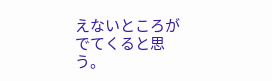えないところがでてくると思う。